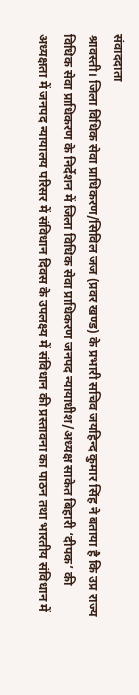संवाददाता
श्रावस्ती। जिला विधिक सेवा प्राधिकरण/सिविल जज (प्रवर खण्ड) के प्रभारी सचिव जयहिन्द कुमार सिंह ने बताया है कि उप्र राज्य विधिक सेवा प्राधिकरण के निर्देशन में जिला विधिक सेवा प्राधिकरण जनपद न्यायाधीश/अध्यक्ष साकेत बिहारी ‘दीपक’ की अध्यक्षता में जनपद न्यायालय परिसर में संविधान दिवस के उपलक्ष्य में संविधान की प्रस्तावना का पाठन तथा भारतीय संविधान में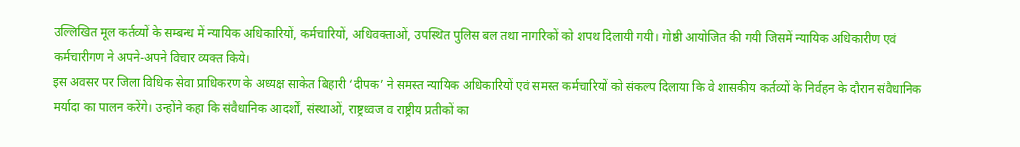उल्लिखित मूल कर्तव्यों के सम्बन्ध में न्यायिक अधिकारियों, कर्मचारियों, अधिवक्ताओं, उपस्थित पुलिस बल तथा नागरिकों को शपथ दिलायी गयी। गोष्ठी आयोजित की गयी जिसमें न्यायिक अधिकारीण एवं कर्मचारीगण ने अपने-अपने विचार व्यक्त किये।
इस अवसर पर जिला विधिक सेवा प्राधिकरण के अध्यक्ष साकेत बिहारी ‘दीपक’ ने समस्त न्यायिक अधिकारियों एवं समस्त कर्मचारियों को संकल्प दिलाया कि वे शासकीय कर्तव्यों के निर्वहन के दौरान संवैधानिक मर्यादा का पालन करेंगे। उन्होंने कहा कि संवैधानिक आदर्शों, संस्थाओं, राष्ट्रध्वज व राष्ट्रीय प्रतीकों का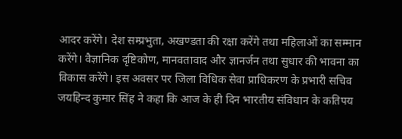आदर करेंगे। देश सम्प्रभुता, अखण्डता की रक्षा करेंगे तथा महिलाओं का सम्मान करेंगे। वैज्ञानिक दृष्टिकोण, मानवतावाद और ज्ञानर्जन तथा सुधार की भावना का विकास करेंगे। इस अवसर पर जिला विधिक सेवा प्राधिकरण के प्रभारी सचिव जयहिन्द कुमार सिंह ने कहा कि आज के ही दिन भारतीय संविधान के कतिपय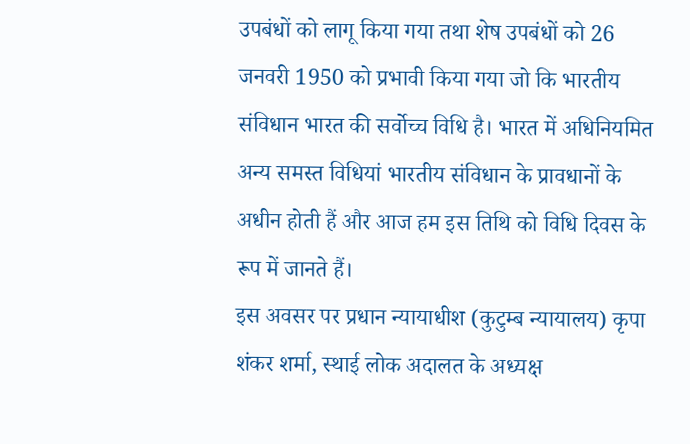उपबंधों को लागू किया गया तथा शेष उपबंधों को 26 जनवरी 1950 को प्रभावी किया गया जो कि भारतीय संविधान भारत की सर्वोच्च विधि है। भारत में अधिनियमित अन्य समस्त विधियां भारतीय संविधान के प्रावधानों के अधीन होती हैं और आज हम इस तिथि को विधि दिवस के रूप में जानते हैं।
इस अवसर पर प्रधान न्यायाधीश (कुटुम्ब न्यायालय) कृपा शंकर शर्मा, स्थाई लोक अदालत के अध्यक्ष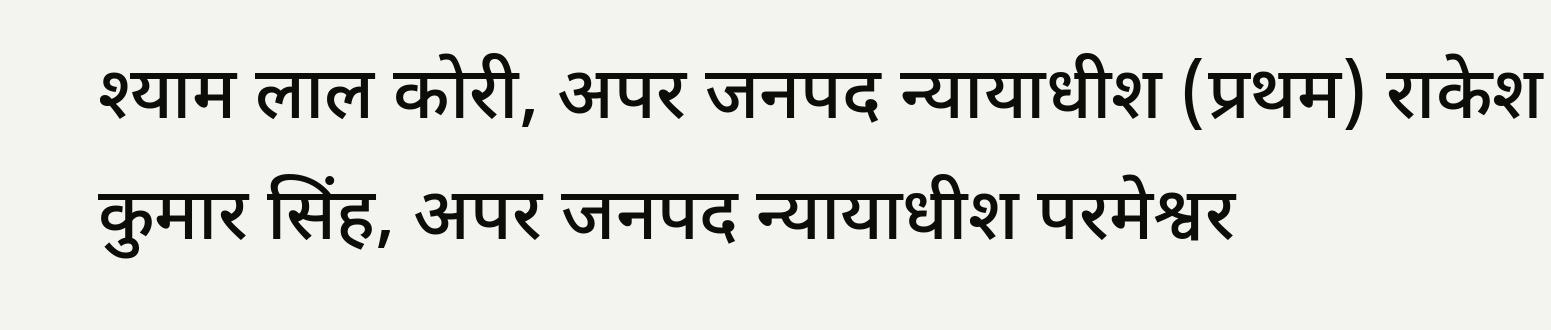श्याम लाल कोरी, अपर जनपद न्यायाधीश (प्रथम) राकेश कुमार सिंह, अपर जनपद न्यायाधीश परमेश्वर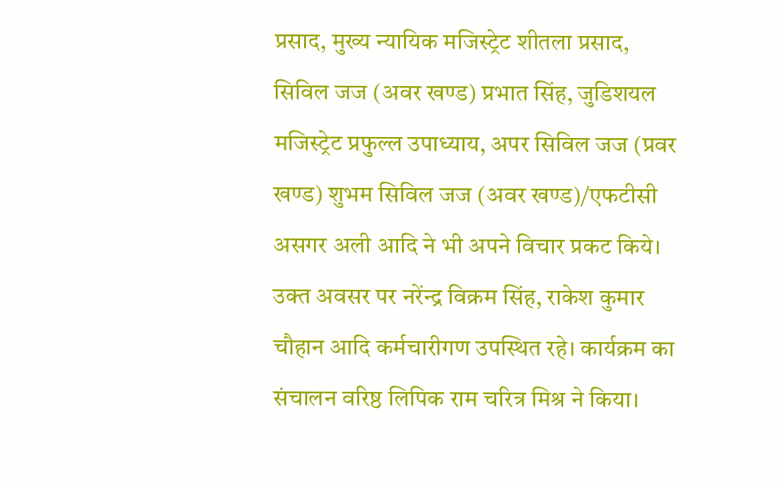प्रसाद, मुख्य न्यायिक मजिस्ट्रेट शीतला प्रसाद, सिविल जज (अवर खण्ड) प्रभात सिंह, जुडिशयल मजिस्ट्रेट प्रफुल्ल उपाध्याय, अपर सिविल जज (प्रवर खण्ड) शुभम सिविल जज (अवर खण्ड)/एफटीसी असगर अली आदि ने भी अपने विचार प्रकट किये। उक्त अवसर पर नरेंन्द्र विक्रम सिंह, राकेश कुमार चौहान आदि कर्मचारीगण उपस्थित रहे। कार्यक्रम का संचालन वरिष्ठ लिपिक राम चरित्र मिश्र ने किया।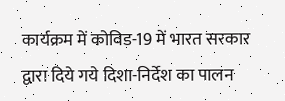कार्यक्रम में कोविड-19 में भारत सरकार द्वारा दिये गये दिशा-निर्देश का पालन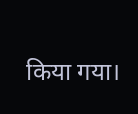किया गया।